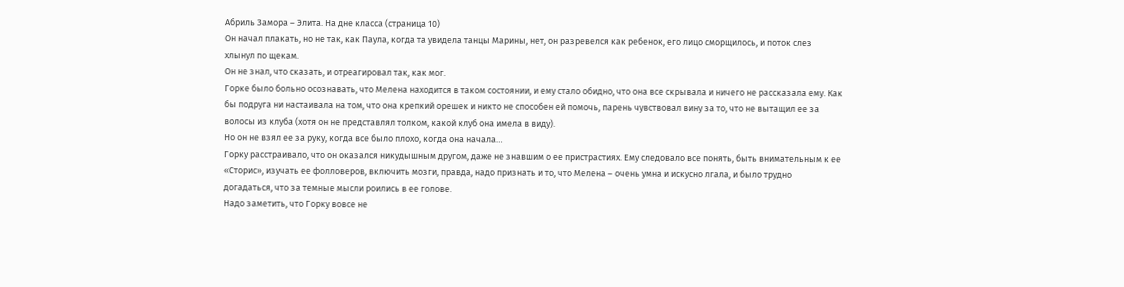Абриль Замора – Элита. На дне класса (страница 10)
Он начал плакать, но не так, как Паула, когда та увидела танцы Марины, нет, он разревелся как ребенок, его лицо сморщилось, и поток слез хлынул по щекам.
Он не знал, что сказать, и отреагировал так, как мог.
Горке было больно осознавать, что Мелена находится в таком состоянии, и ему стало обидно, что она все скрывала и ничего не рассказала ему. Как бы подруга ни настаивала на том, что она крепкий орешек и никто не способен ей помочь, парень чувствовал вину за то, что не вытащил ее за волосы из клуба (хотя он не представлял толком, какой клуб она имела в виду).
Но он не взял ее за руку, когда все было плохо, когда она начала…
Горку расстраивало, что он оказался никудышным другом, даже не знавшим о ее пристрастиях. Ему следовало все понять, быть внимательным к ее «Сторис», изучать ее фолловеров, включить мозги, правда, надо признать и то, что Мелена – очень умна и искусно лгала, и было трудно догадаться, что за темные мысли роились в ее голове.
Надо заметить, что Горку вовсе не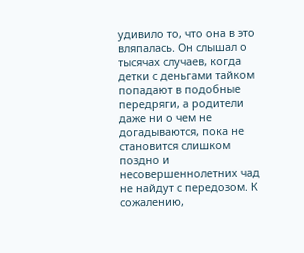удивило то, что она в это вляпалась. Он слышал о тысячах случаев, когда детки с деньгами тайком попадают в подобные передряги, а родители даже ни о чем не догадываются, пока не становится слишком поздно и несовершеннолетних чад не найдут с передозом. К сожалению,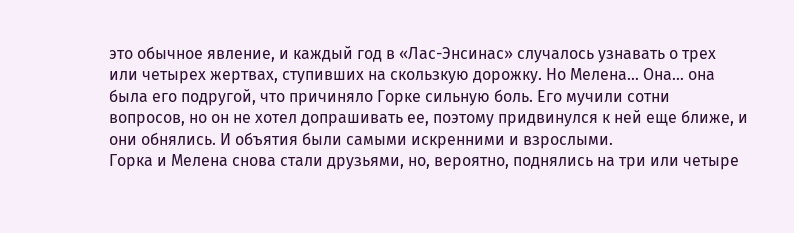это обычное явление, и каждый год в «Лас-Энсинас» случалось узнавать о трех или четырех жертвах, ступивших на скользкую дорожку. Но Мелена… Она… она была его подругой, что причиняло Горке сильную боль. Его мучили сотни вопросов, но он не хотел допрашивать ее, поэтому придвинулся к ней еще ближе, и они обнялись. И объятия были самыми искренними и взрослыми.
Горка и Мелена снова стали друзьями, но, вероятно, поднялись на три или четыре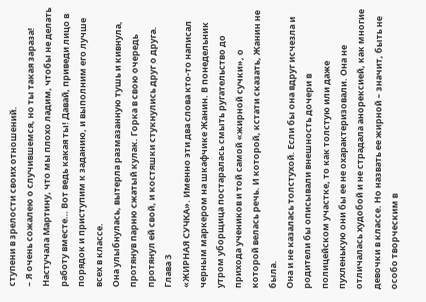ступени в зрелости своих отношений.
– Я очень сожалею о случившемся, но ты такая зараза! Настучала Мартину, что мы плохо ладим, чтобы не делать работу вместе… Вот ведь какая ты! Давай, приведи лицо в порядок и приступим к заданию, и выполним его лучше всех в классе.
Она улыбнулась, вытерла размазанную тушь и кивнула, протянув парню сжатый кулак. Горка в свою очередь протянул ей свой, и костяшки стукнулись друг о друга.
Глава 3
«ЖИРНАЯ СУЧКА». Именно эти два слова кто-то написал черным маркером на шкафчике Жанин. В понедельник утром уборщица постаралась смыть ругательство до прихода учеников и той самой «жирной сучки», о которой велась речь. И которой, кстати сказать, Жанин не была.
Она и не казалась толстухой. Если бы она вдруг исчезла и родители бы описывали внешность дочери в полицейском участке, то как толстую или даже пухленькую они бы ее не охарактеризовали. Она не отличалась худобой и не страдала анорексией, как многие девочки в классе. Но назвать ее жирной – значит, быть не особо творческим в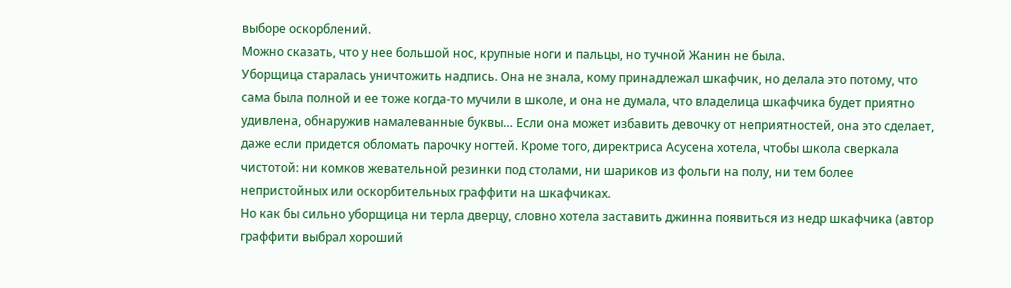выборе оскорблений.
Можно сказать, что у нее большой нос, крупные ноги и пальцы, но тучной Жанин не была.
Уборщица старалась уничтожить надпись. Она не знала, кому принадлежал шкафчик, но делала это потому, что сама была полной и ее тоже когда-то мучили в школе, и она не думала, что владелица шкафчика будет приятно удивлена, обнаружив намалеванные буквы… Если она может избавить девочку от неприятностей, она это сделает, даже если придется обломать парочку ногтей. Кроме того, директриса Асусена хотела, чтобы школа сверкала чистотой: ни комков жевательной резинки под столами, ни шариков из фольги на полу, ни тем более непристойных или оскорбительных граффити на шкафчиках.
Но как бы сильно уборщица ни терла дверцу, словно хотела заставить джинна появиться из недр шкафчика (автор граффити выбрал хороший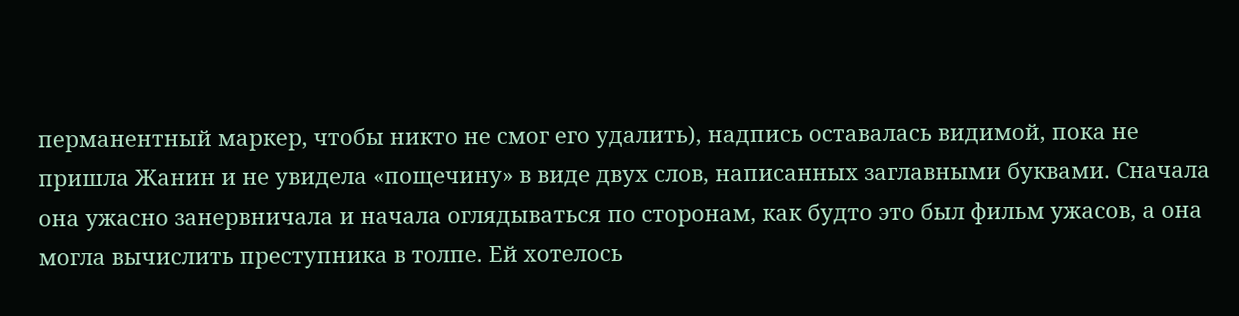перманентный маркер, чтобы никто не смог его удалить), надпись оставалась видимой, пока не пришла Жанин и не увидела «пощечину» в виде двух слов, написанных заглавными буквами. Сначала она ужасно занервничала и начала оглядываться по сторонам, как будто это был фильм ужасов, а она могла вычислить преступника в толпе. Ей хотелось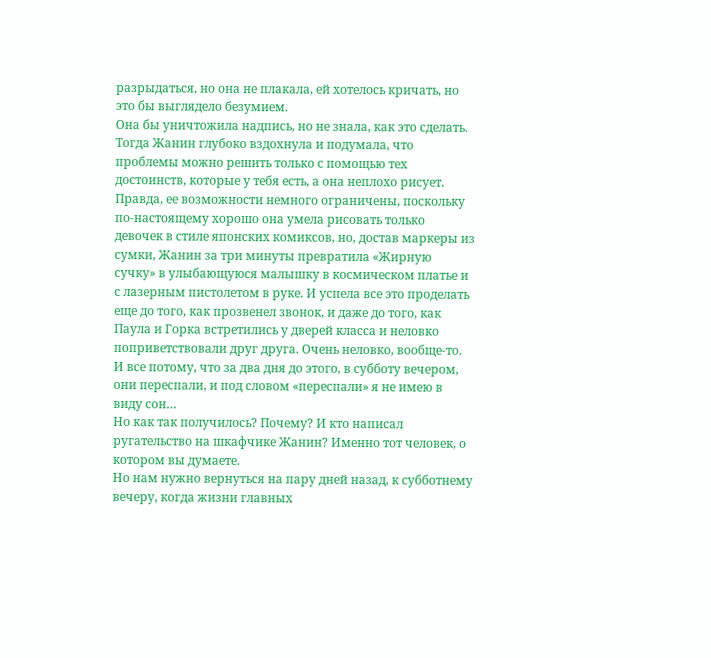разрыдаться, но она не плакала, ей хотелось кричать, но это бы выглядело безумием.
Она бы уничтожила надпись, но не знала, как это сделать. Тогда Жанин глубоко вздохнула и подумала, что проблемы можно решить только с помощью тех достоинств, которые у тебя есть, а она неплохо рисует. Правда, ее возможности немного ограничены, поскольку по-настоящему хорошо она умела рисовать только девочек в стиле японских комиксов, но, достав маркеры из сумки, Жанин за три минуты превратила «Жирную сучку» в улыбающуюся малышку в космическом платье и с лазерным пистолетом в руке. И успела все это проделать еще до того, как прозвенел звонок, и даже до того, как Паула и Горка встретились у дверей класса и неловко поприветствовали друг друга. Очень неловко, вообще-то. И все потому, что за два дня до этого, в субботу вечером, они переспали, и под словом «переспали» я не имею в виду сон…
Но как так получилось? Почему? И кто написал ругательство на шкафчике Жанин? Именно тот человек, о котором вы думаете.
Но нам нужно вернуться на пару дней назад, к субботнему вечеру, когда жизни главных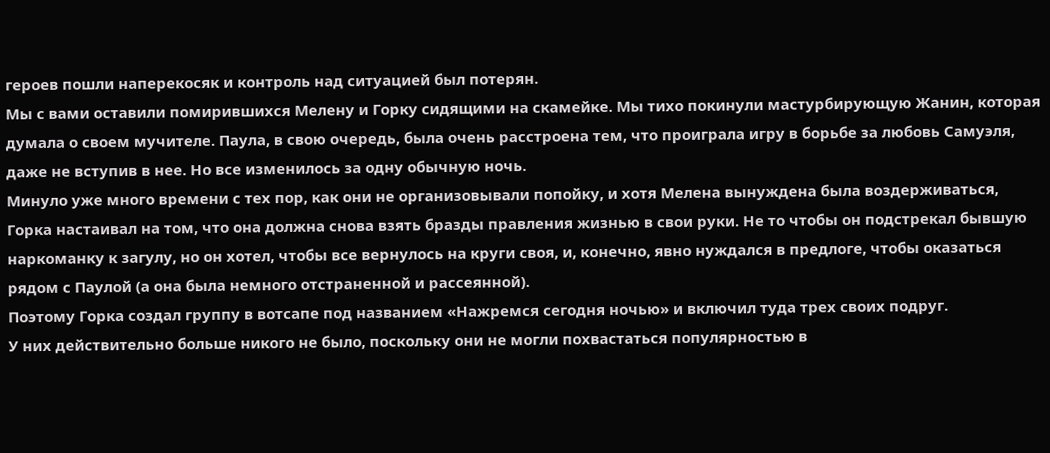героев пошли наперекосяк и контроль над ситуацией был потерян.
Мы с вами оставили помирившихся Мелену и Горку сидящими на скамейке. Мы тихо покинули мастурбирующую Жанин, которая думала о своем мучителе. Паула, в свою очередь, была очень расстроена тем, что проиграла игру в борьбе за любовь Самуэля, даже не вступив в нее. Но все изменилось за одну обычную ночь.
Минуло уже много времени с тех пор, как они не организовывали попойку, и хотя Мелена вынуждена была воздерживаться, Горка настаивал на том, что она должна снова взять бразды правления жизнью в свои руки. Не то чтобы он подстрекал бывшую наркоманку к загулу, но он хотел, чтобы все вернулось на круги своя, и, конечно, явно нуждался в предлоге, чтобы оказаться рядом с Паулой (а она была немного отстраненной и рассеянной).
Поэтому Горка создал группу в вотсапе под названием «Нажремся сегодня ночью» и включил туда трех своих подруг.
У них действительно больше никого не было, поскольку они не могли похвастаться популярностью в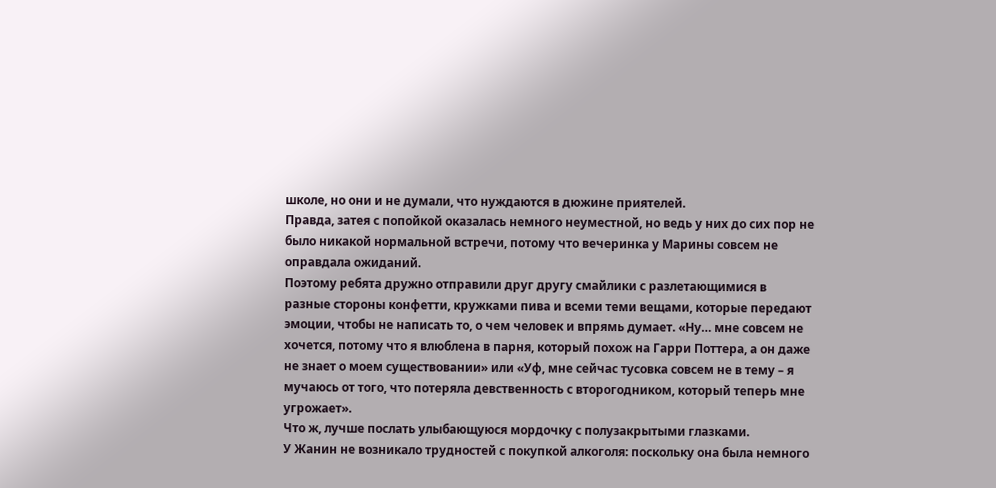школе, но они и не думали, что нуждаются в дюжине приятелей.
Правда, затея с попойкой оказалась немного неуместной, но ведь у них до сих пор не было никакой нормальной встречи, потому что вечеринка у Марины совсем не оправдала ожиданий.
Поэтому ребята дружно отправили друг другу смайлики с разлетающимися в разные стороны конфетти, кружками пива и всеми теми вещами, которые передают эмоции, чтобы не написать то, о чем человек и впрямь думает. «Ну… мне совсем не хочется, потому что я влюблена в парня, который похож на Гарри Поттера, а он даже не знает о моем существовании» или «Уф, мне сейчас тусовка совсем не в тему – я мучаюсь от того, что потеряла девственность с второгодником, который теперь мне угрожает».
Что ж, лучше послать улыбающуюся мордочку с полузакрытыми глазками.
У Жанин не возникало трудностей с покупкой алкоголя: поскольку она была немного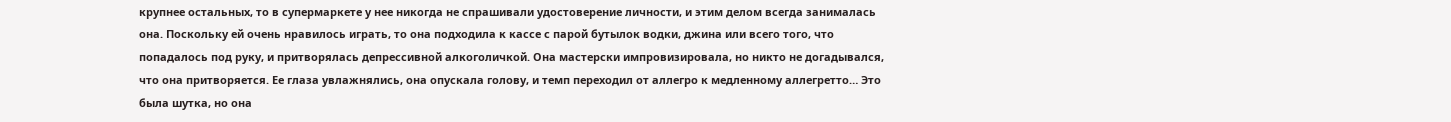крупнее остальных, то в супермаркете у нее никогда не спрашивали удостоверение личности, и этим делом всегда занималась она. Поскольку ей очень нравилось играть, то она подходила к кассе с парой бутылок водки, джина или всего того, что попадалось под руку, и притворялась депрессивной алкоголичкой. Она мастерски импровизировала, но никто не догадывался, что она притворяется. Ее глаза увлажнялись, она опускала голову, и темп переходил от аллегро к медленному аллегретто… Это была шутка, но она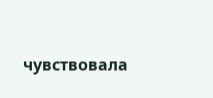чувствовала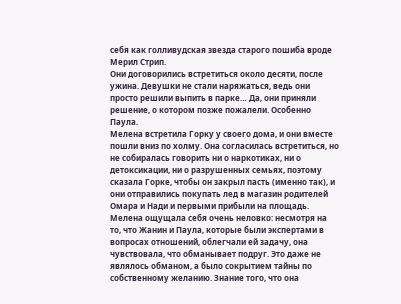себя как голливудская звезда старого пошиба вроде Мерил Стрип.
Они договорились встретиться около десяти, после ужина. Девушки не стали наряжаться, ведь они просто решили выпить в парке… Да, они приняли решение, о котором позже пожалели. Особенно Паула.
Мелена встретила Горку у своего дома, и они вместе пошли вниз по холму. Она согласилась встретиться, но не собиралась говорить ни о наркотиках, ни о детоксикации, ни о разрушенных семьях, поэтому сказала Горке, чтобы он закрыл пасть (именно так), и они отправились покупать лед в магазин родителей Омара и Нади и первыми прибыли на площадь.
Мелена ощущала себя очень неловко: несмотря на то, что Жанин и Паула, которые были экспертами в вопросах отношений, облегчали ей задачу, она чувствовала, что обманывает подруг. Это даже не являлось обманом, а было сокрытием тайны по собственному желанию. Знание того, что она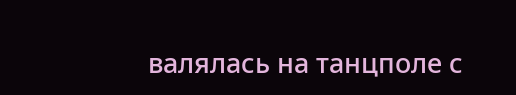валялась на танцполе с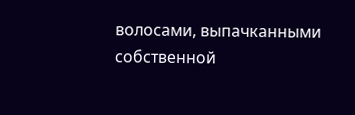волосами, выпачканными собственной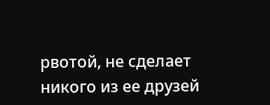рвотой, не сделает никого из ее друзей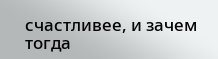счастливее, и зачем тогда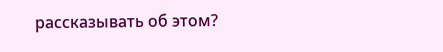рассказывать об этом?